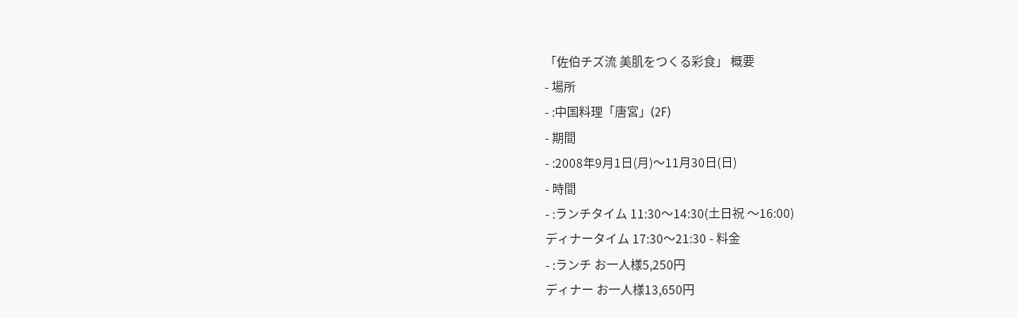「佐伯チズ流 美肌をつくる彩食」 概要
- 場所
- :中国料理「唐宮」(2F)
- 期間
- :2008年9月1日(月)〜11月30日(日)
- 時間
- :ランチタイム 11:30〜14:30(土日祝 〜16:00)
ディナータイム 17:30〜21:30 - 料金
- :ランチ お一人様5,250円
ディナー お一人様13,650円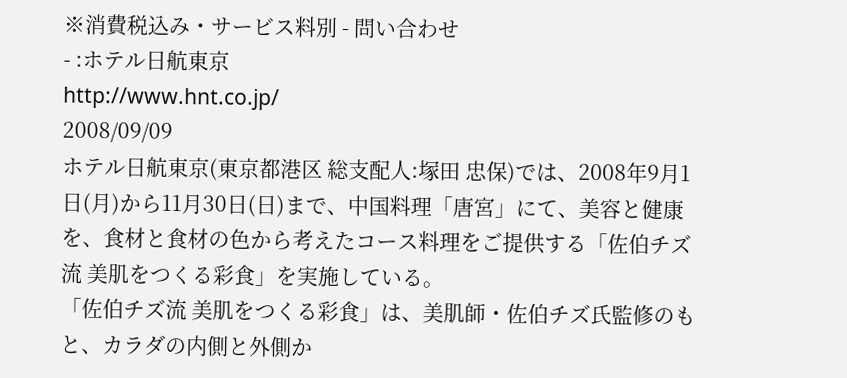※消費税込み・サービス料別 - 問い合わせ
- :ホテル日航東京
http://www.hnt.co.jp/
2008/09/09
ホテル日航東京(東京都港区 総支配人:塚田 忠保)では、2008年9月1日(月)から11月30日(日)まで、中国料理「唐宮」にて、美容と健康を、食材と食材の色から考えたコース料理をご提供する「佐伯チズ流 美肌をつくる彩食」を実施している。
「佐伯チズ流 美肌をつくる彩食」は、美肌師・佐伯チズ氏監修のもと、カラダの内側と外側か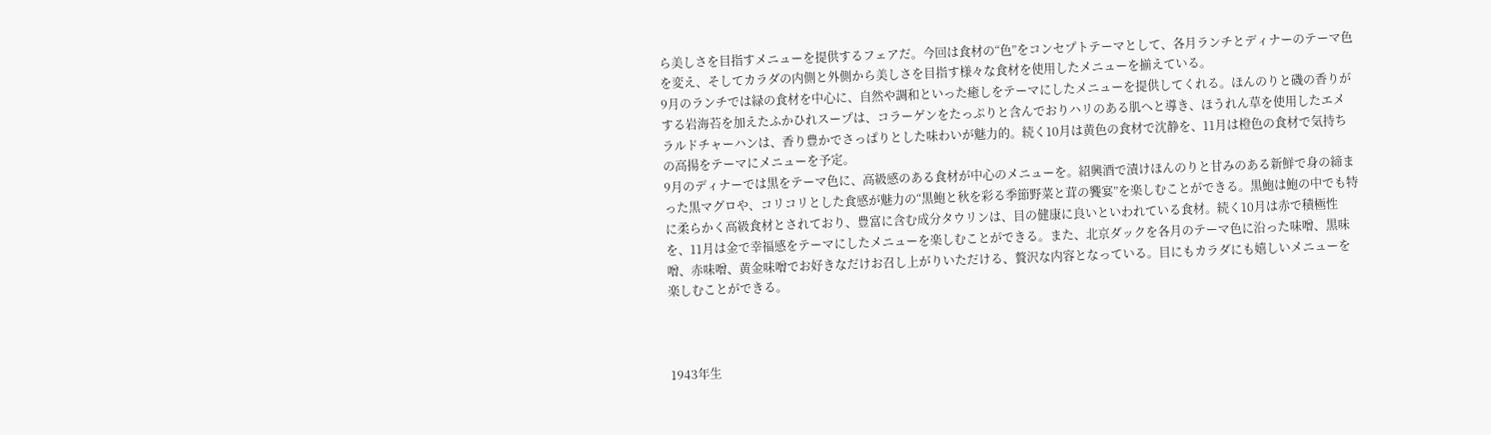ら美しさを目指すメニューを提供するフェアだ。今回は食材の“色”をコンセプトテーマとして、各月ランチとディナーのテーマ色を変え、そしてカラダの内側と外側から美しさを目指す様々な食材を使用したメニューを揃えている。
9月のランチでは緑の食材を中心に、自然や調和といった癒しをテーマにしたメニューを提供してくれる。ほんのりと磯の香りがする岩海苔を加えたふかひれスープは、コラーゲンをたっぷりと含んでおりハリのある肌へと導き、ほうれん草を使用したエメラルドチャーハンは、香り豊かでさっぱりとした味わいが魅力的。続く10月は黄色の食材で沈静を、11月は橙色の食材で気持ちの高揚をテーマにメニューを予定。
9月のディナーでは黒をテーマ色に、高級感のある食材が中心のメニューを。紹興酒で漬けほんのりと甘みのある新鮮で身の締まった黒マグロや、コリコリとした食感が魅力の“黒鮑と秋を彩る季節野菜と茸の饗宴”を楽しむことができる。黒鮑は鮑の中でも特に柔らかく高級食材とされており、豊富に含む成分タウリンは、目の健康に良いといわれている食材。続く10月は赤で積極性を、11月は金で幸福感をテーマにしたメニューを楽しむことができる。また、北京ダックを各月のテーマ色に沿った味噌、黒味噌、赤味噌、黄金味噌でお好きなだけお召し上がりいただける、贅沢な内容となっている。目にもカラダにも嬉しいメニューを楽しむことができる。



1943年生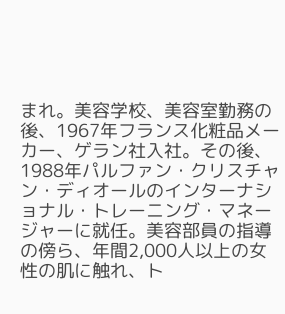まれ。美容学校、美容室勤務の後、1967年フランス化粧品メーカー、ゲラン社入社。その後、1988年パルファン・クリスチャン・ディオールのインターナショナル・トレーニング・マネージャーに就任。美容部員の指導の傍ら、年間2,000人以上の女性の肌に触れ、ト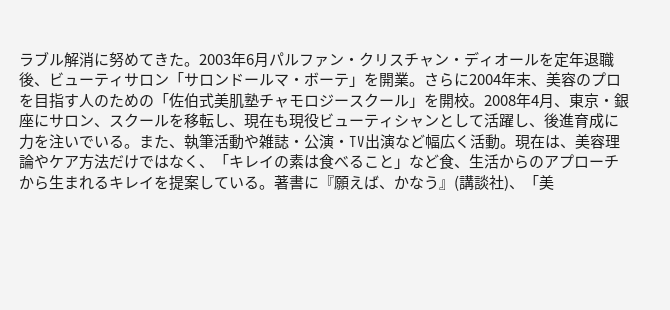ラブル解消に努めてきた。2003年6月パルファン・クリスチャン・ディオールを定年退職後、ビューティサロン「サロンドールマ・ボーテ」を開業。さらに2004年末、美容のプロを目指す人のための「佐伯式美肌塾チャモロジースクール」を開校。2008年4月、東京・銀座にサロン、スクールを移転し、現在も現役ビューティシャンとして活躍し、後進育成に力を注いでいる。また、執筆活動や雑誌・公演・TV出演など幅広く活動。現在は、美容理論やケア方法だけではなく、「キレイの素は食べること」など食、生活からのアプローチから生まれるキレイを提案している。著書に『願えば、かなう』(講談社)、「美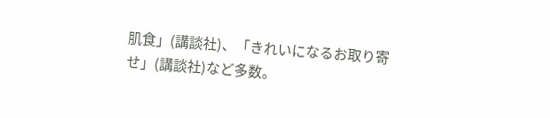肌食」(講談社)、「きれいになるお取り寄せ」(講談社)など多数。